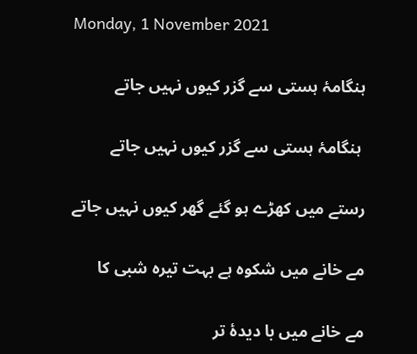Monday, 1 November 2021

ہنگامۂ ہستی سے گزر کیوں نہیں جاتے

 ہنگامۂ ہستی سے گزر کیوں نہیں جاتے

رستے میں کھڑے ہو گئے گھر کیوں نہیں جاتے

مے خانے میں شکوہ ہے بہت تیرہ شبی کا

مے خانے میں با دیدۂ تر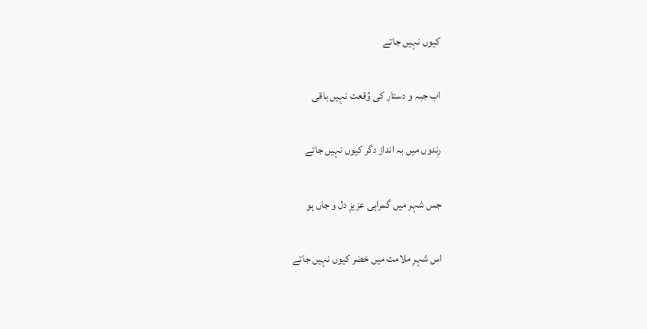کیوں نہیں جاتے

اب جبہ و دستار کی وُقعت نہیں باقی

رِندوں میں بہ انداز دگر کیوں نہیں جاتے

جس شہر میں گمراہی عزیزِ دل و جاں ہو

اس شہرِ ملامت میں خضر کیوں نہیں جاتے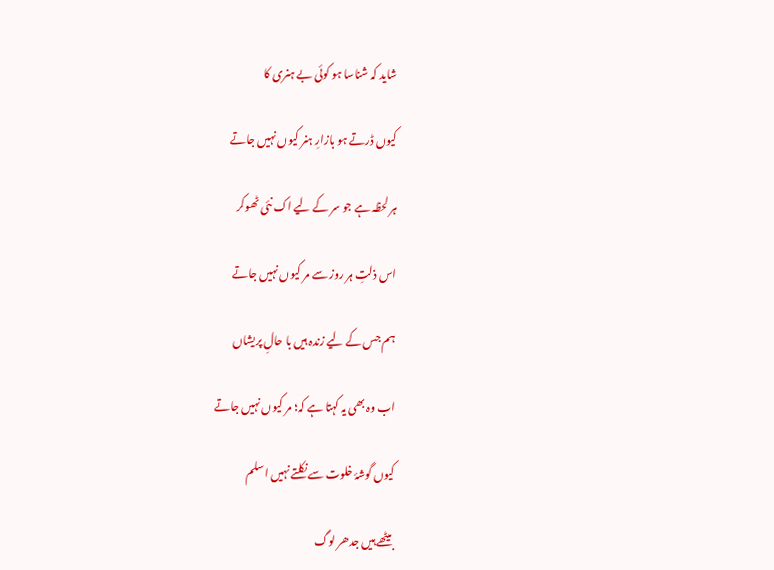شاید کہ شناسا ہو کوئی بے ہنری کا

کیوں ڈرتے ہو بازارِ ہنر کیوں نہیں جاتے

ہر لحظہ ہے جو سر کے لیے اک نئی ٹھوکر

اس ذلتِ ہر روز سے مر کیوں نہیں جاتے

ہم جس کے لیے زندہ ہیں با حالِ پریشاں

اب وہ بھی یہ کہتا ہے کہ؛ مر کیوں نہیں جاتے

کیوں گوشۂ خلوت سے نکلتے نہیں اسلم

بیٹھے ہیں جدھر لوگ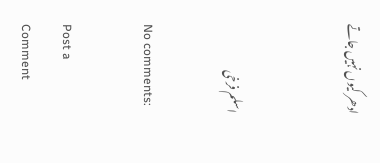ادھر کیوں نہیں جاتے


اسلم فرخی

No comments:

Post a Comment